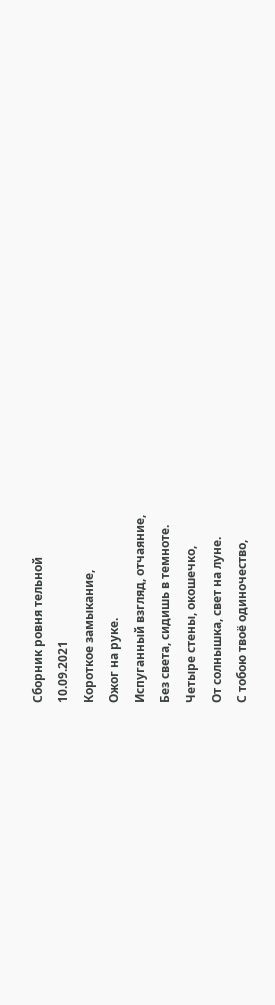Сборник ровня тельной
10.09.2021
Короткое замыкание,
Ожог на руке.
Испуганный взгляд, отчаяние,
Без света, сидишь в темноте.
Четыре стены, окошечко,
От солнышка, свет на луне.
С тобою твоё одиночество,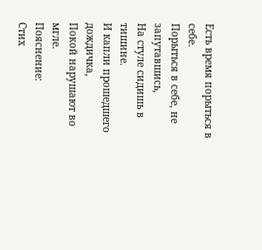Есть время порыться в себе.
Порыться в себе, не запутавшись,
На стуле сидишь в тишине.
И капли прошедшего дождичка,
Покой нарушают во мгле.
Пояснение:
Стих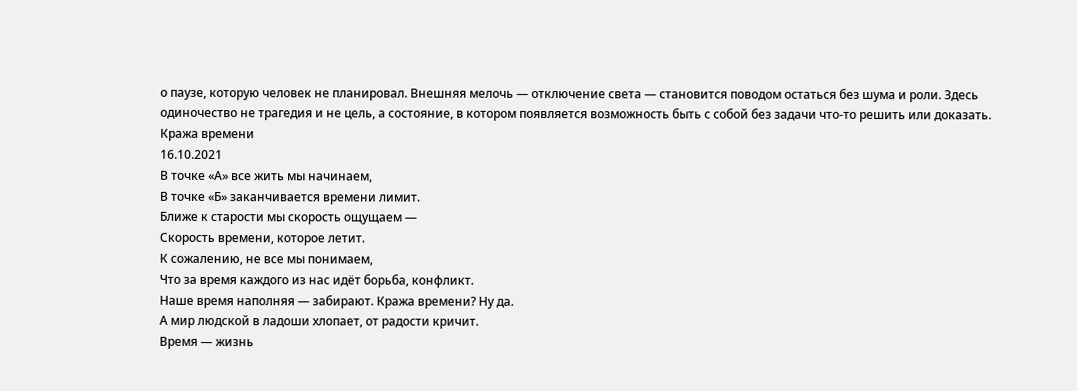о паузе, которую человек не планировал. Внешняя мелочь — отключение света — становится поводом остаться без шума и роли. Здесь одиночество не трагедия и не цель, а состояние, в котором появляется возможность быть с собой без задачи что-то решить или доказать.
Кража времени
16.10.2021
В точке «А» все жить мы начинаем,
В точке «Б» заканчивается времени лимит.
Ближе к старости мы скорость ощущаем —
Скорость времени, которое летит.
К сожалению, не все мы понимаем,
Что за время каждого из нас идёт борьба, конфликт.
Наше время наполняя — забирают. Кража времени? Ну да.
А мир людской в ладоши хлопает, от радости кричит.
Время — жизнь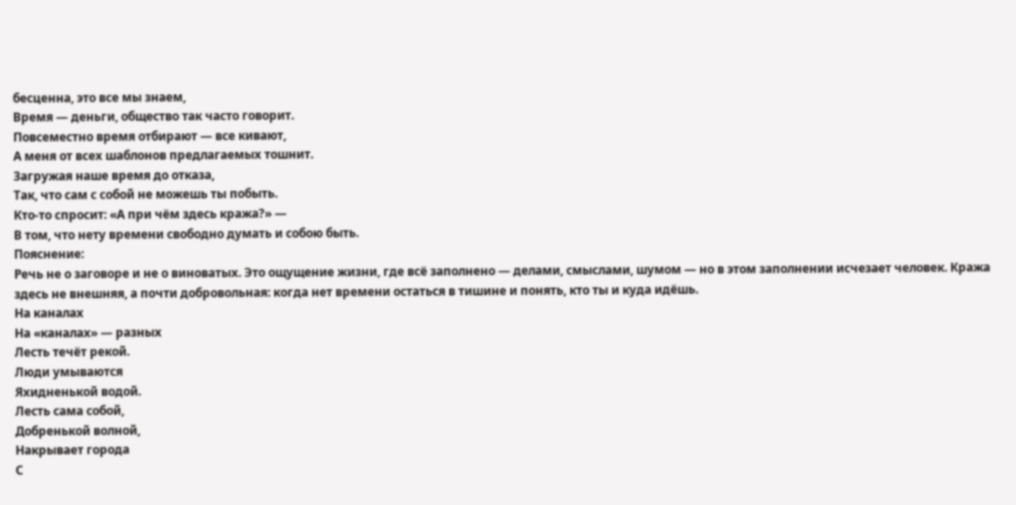бесценна, это все мы знаем,
Время — деньги, общество так часто говорит.
Повсеместно время отбирают — все кивают,
А меня от всех шаблонов предлагаемых тошнит.
Загружая наше время до отказа,
Так, что сам с собой не можешь ты побыть.
Кто-то спросит: «А при чём здесь кража?» —
В том, что нету времени свободно думать и собою быть.
Пояснение:
Речь не о заговоре и не о виноватых. Это ощущение жизни, где всё заполнено — делами, смыслами, шумом — но в этом заполнении исчезает человек. Кража здесь не внешняя, а почти добровольная: когда нет времени остаться в тишине и понять, кто ты и куда идёшь.
На каналах
На «каналах» — разных
Лесть течёт рекой.
Люди умываются
Яхидненькой водой.
Лесть сама собой,
Добренькой волной,
Накрывает города
С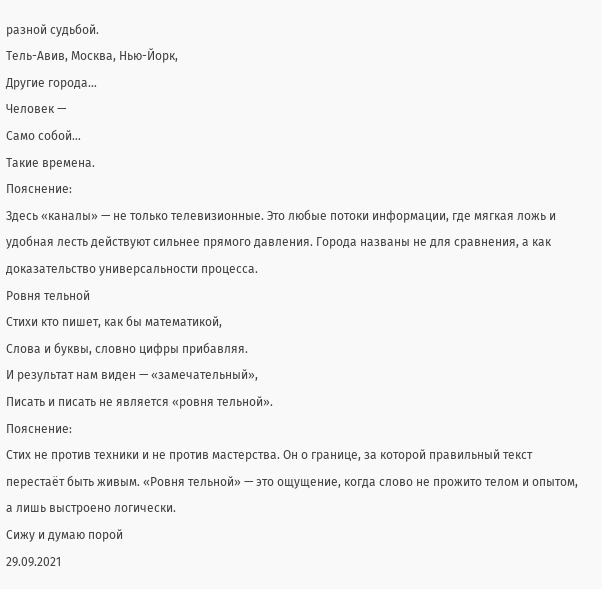разной судьбой.
Тель-Авив, Москва, Нью-Йорк,
Другие города…
Человек —
Само собой…
Такие времена.
Пояснение:
Здесь «каналы» — не только телевизионные. Это любые потоки информации, где мягкая ложь и удобная лесть действуют сильнее прямого давления. Города названы не для сравнения, а как доказательство универсальности процесса.
Ровня тельной
Стихи кто пишет, как бы математикой,
Слова и буквы, словно цифры прибавляя.
И результат нам виден — «замечательный»,
Писать и писать не является «ровня тельной».
Пояснение:
Стих не против техники и не против мастерства. Он о границе, за которой правильный текст перестаёт быть живым. «Ровня тельной» — это ощущение, когда слово не прожито телом и опытом, а лишь выстроено логически.
Сижу и думаю порой
29.09.2021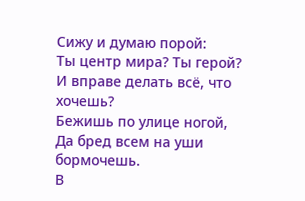Сижу и думаю порой:
Ты центр мира? Ты герой?
И вправе делать всё, что хочешь?
Бежишь по улице ногой,
Да бред всем на уши бормочешь.
В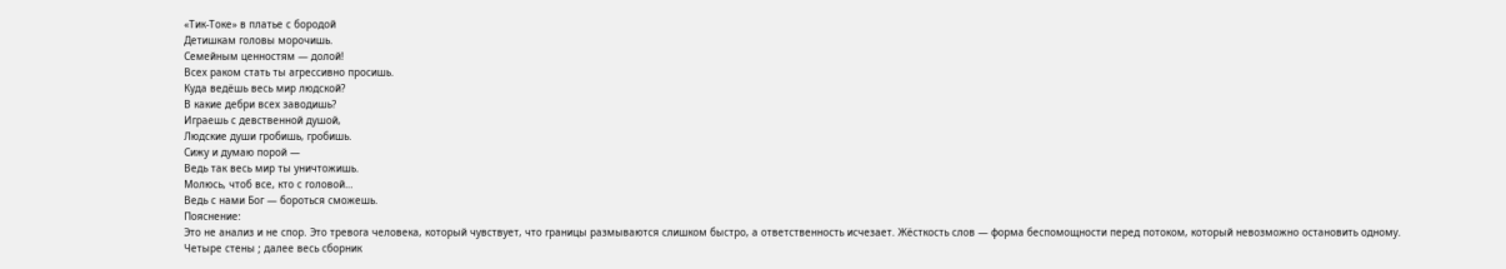«Тик-Токе» в платье с бородой
Детишкам головы морочишь.
Семейным ценностям — долой!
Всех раком стать ты агрессивно просишь.
Куда ведёшь весь мир людской?
В какие дебри всех заводишь?
Играешь с девственной душой,
Людские души гробишь, гробишь.
Сижу и думаю порой —
Ведь так весь мир ты уничтожишь.
Молюсь, чтоб все, кто с головой…
Ведь с нами Бог — бороться сможешь.
Пояснение:
Это не анализ и не спор. Это тревога человека, который чувствует, что границы размываются слишком быстро, а ответственность исчезает. Жёсткость слов — форма беспомощности перед потоком, который невозможно остановить одному.
Четыре стены ; далее весь сборник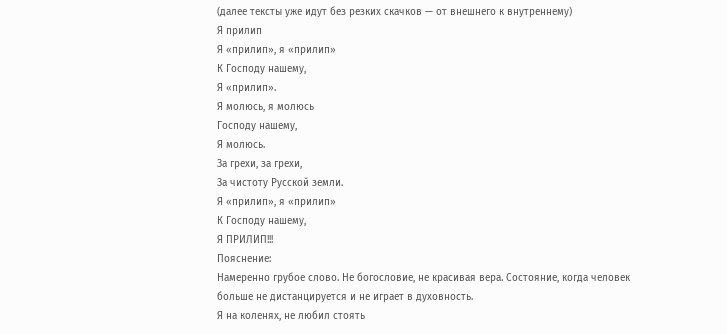(далее тексты уже идут без резких скачков — от внешнего к внутреннему)
Я прилип
Я «прилип», я «прилип»
К Господу нашему,
Я «прилип».
Я молюсь, я молюсь
Господу нашему,
Я молюсь.
За грехи, за грехи,
За чистоту Русской земли.
Я «прилип», я «прилип»
К Господу нашему,
Я ПРИЛИП!!!
Пояснение:
Намеренно грубое слово. Не богословие, не красивая вера. Состояние, когда человек больше не дистанцируется и не играет в духовность.
Я на коленях, не любил стоять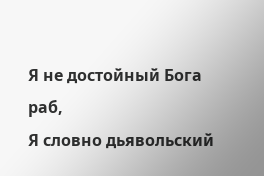Я не достойный Бога раб,
Я словно дьявольский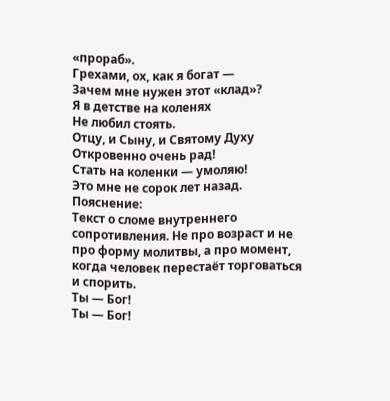«прораб».
Грехами, ох, как я богат —
Зачем мне нужен этот «клад»?
Я в детстве на коленях
Не любил стоять.
Отцу, и Сыну, и Святому Духу
Откровенно очень рад!
Стать на коленки — умоляю!
Это мне не сорок лет назад.
Пояснение:
Текст о сломе внутреннего сопротивления. Не про возраст и не про форму молитвы, а про момент, когда человек перестаёт торговаться и спорить.
Ты — Бог!
Ты — Бог!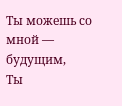Ты можешь со мной — будущим,
Ты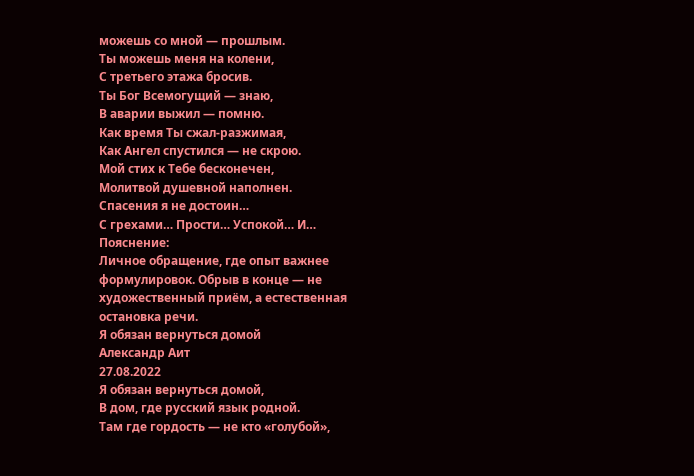можешь со мной — прошлым.
Ты можешь меня на колени,
С третьего этажа бросив.
Ты Бог Всемогущий — знаю,
В аварии выжил — помню.
Как время Ты сжал-разжимая,
Как Ангел спустился — не скрою.
Мой стих к Тебе бесконечен,
Молитвой душевной наполнен.
Спасения я не достоин…
С грехами… Прости… Успокой… И…
Пояснение:
Личное обращение, где опыт важнее формулировок. Обрыв в конце — не художественный приём, а естественная остановка речи.
Я обязан вернуться домой
Александр Аит
27.08.2022
Я обязан вернуться домой,
В дом, где русский язык родной.
Там где гордость — не кто «голубой»,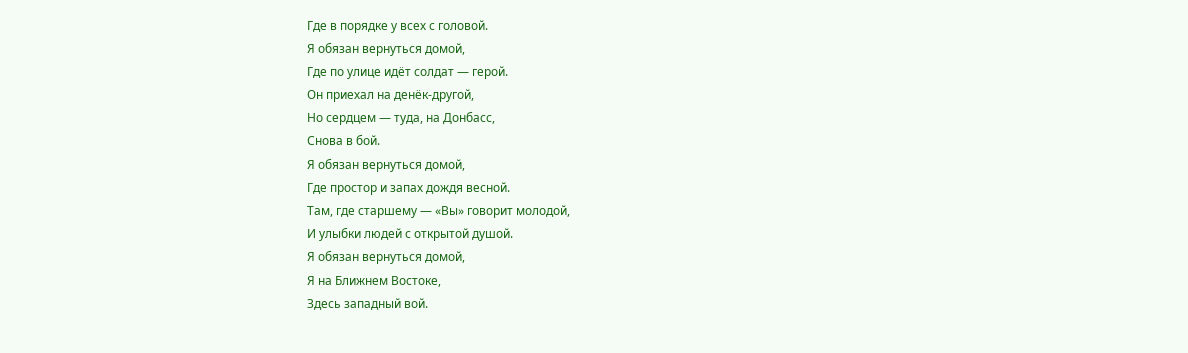Где в порядке у всех с головой.
Я обязан вернуться домой,
Где по улице идёт солдат — герой.
Он приехал на денёк-другой,
Но сердцем — туда, на Донбасс,
Снова в бой.
Я обязан вернуться домой,
Где простор и запах дождя весной.
Там, где старшему — «Вы» говорит молодой,
И улыбки людей с открытой душой.
Я обязан вернуться домой,
Я на Ближнем Востоке,
Здесь западный вой.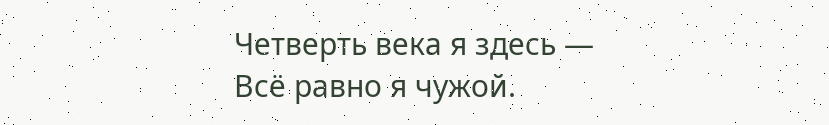Четверть века я здесь —
Всё равно я чужой.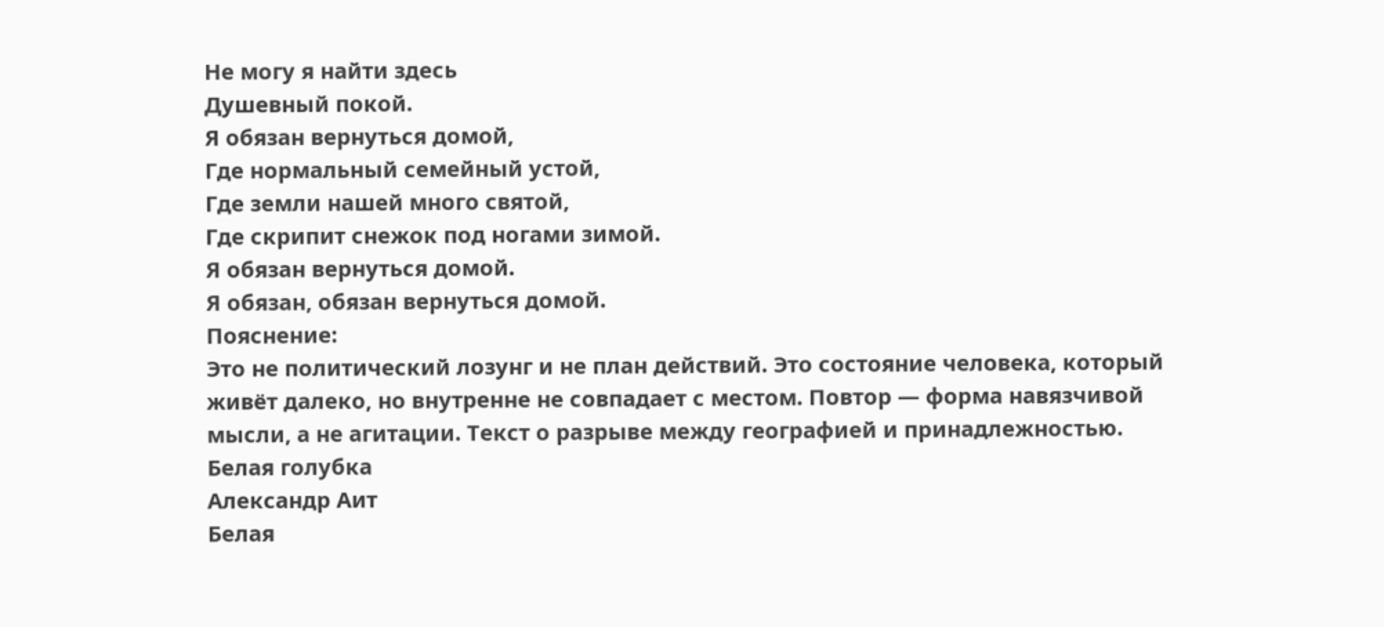Не могу я найти здесь
Душевный покой.
Я обязан вернуться домой,
Где нормальный семейный устой,
Где земли нашей много святой,
Где скрипит снежок под ногами зимой.
Я обязан вернуться домой.
Я обязан, обязан вернуться домой.
Пояснение:
Это не политический лозунг и не план действий. Это состояние человека, который живёт далеко, но внутренне не совпадает с местом. Повтор — форма навязчивой мысли, а не агитации. Текст о разрыве между географией и принадлежностью.
Белая голубка
Александр Аит
Белая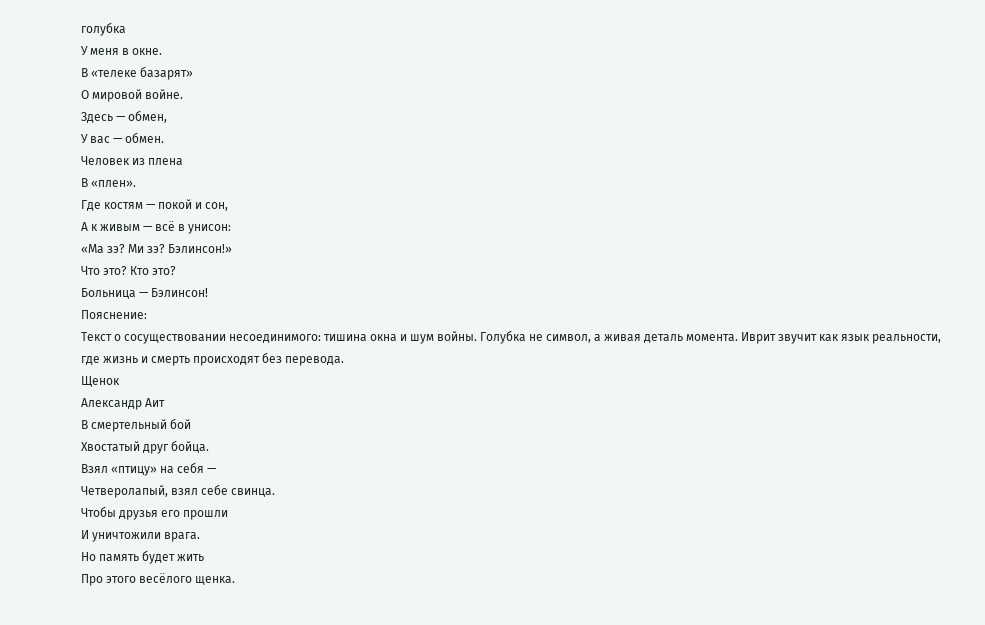голубка
У меня в окне.
В «телеке базарят»
О мировой войне.
Здесь — обмен,
У вас — обмен.
Человек из плена
В «плен».
Где костям — покой и сон,
А к живым — всё в унисон:
«Ма зэ? Ми зэ? Бэлинсон!»
Что это? Кто это?
Больница — Бэлинсон!
Пояснение:
Текст о сосуществовании несоединимого: тишина окна и шум войны. Голубка не символ, а живая деталь момента. Иврит звучит как язык реальности, где жизнь и смерть происходят без перевода.
Щенок
Александр Аит
В смертельный бой
Хвостатый друг бойца.
Взял «птицу» на себя —
Четверолапый, взял себе свинца.
Чтобы друзья его прошли
И уничтожили врага.
Но память будет жить
Про этого весёлого щенка.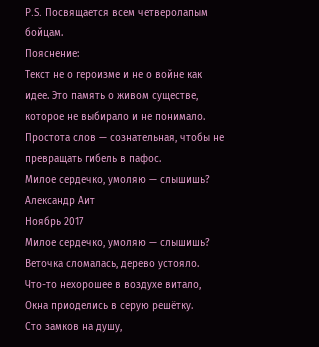P.S. Посвящается всем четверолапым бойцам.
Пояснение:
Текст не о героизме и не о войне как идее. Это память о живом существе, которое не выбирало и не понимало. Простота слов — сознательная, чтобы не превращать гибель в пафос.
Милое сердечко, умоляю — слышишь?
Александр Аит
Ноябрь 2017
Милое сердечко, умоляю — слышишь?
Веточка сломалась, дерево устояло.
Что-то нехорошее в воздухе витало,
Окна приоделись в серую решётку.
Сто замков на душу,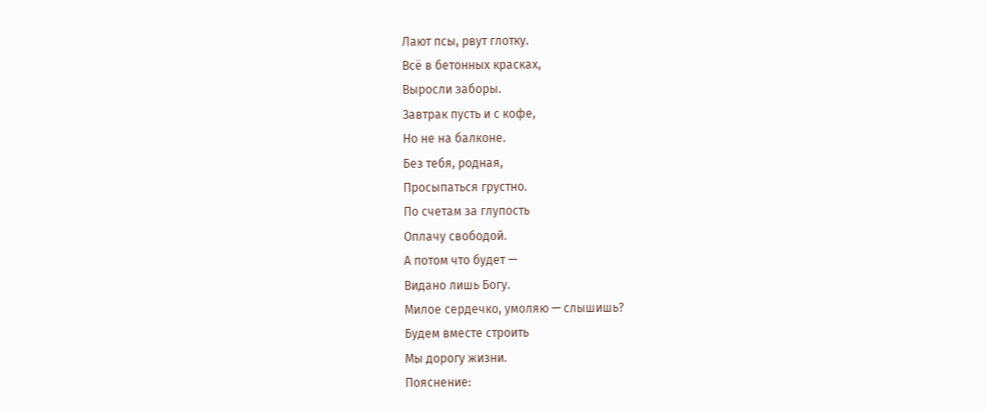Лают псы, рвут глотку.
Всё в бетонных красках,
Выросли заборы.
Завтрак пусть и с кофе,
Но не на балконе.
Без тебя, родная,
Просыпаться грустно.
По счетам за глупость
Оплачу свободой.
А потом что будет —
Видано лишь Богу.
Милое сердечко, умоляю — слышишь?
Будем вместе строить
Мы дорогу жизни.
Пояснение: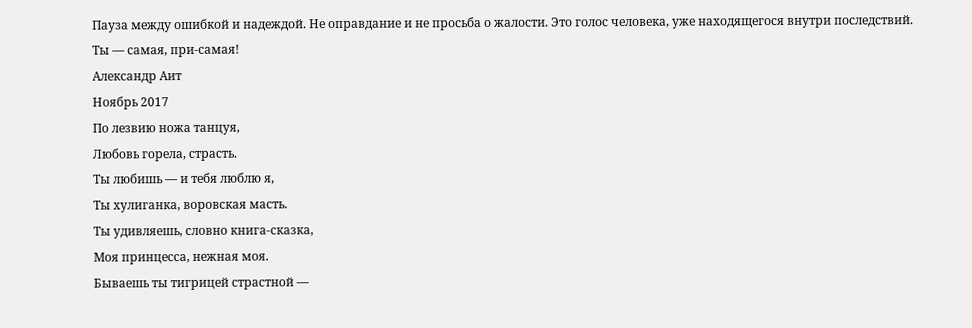Пауза между ошибкой и надеждой. Не оправдание и не просьба о жалости. Это голос человека, уже находящегося внутри последствий.
Ты — самая, при-самая!
Александр Аит
Ноябрь 2017
По лезвию ножа танцуя,
Любовь горела, страсть.
Ты любишь — и тебя люблю я,
Ты хулиганка, воровская масть.
Ты удивляешь, словно книга-сказка,
Моя принцесса, нежная моя.
Бываешь ты тигрицей страстной —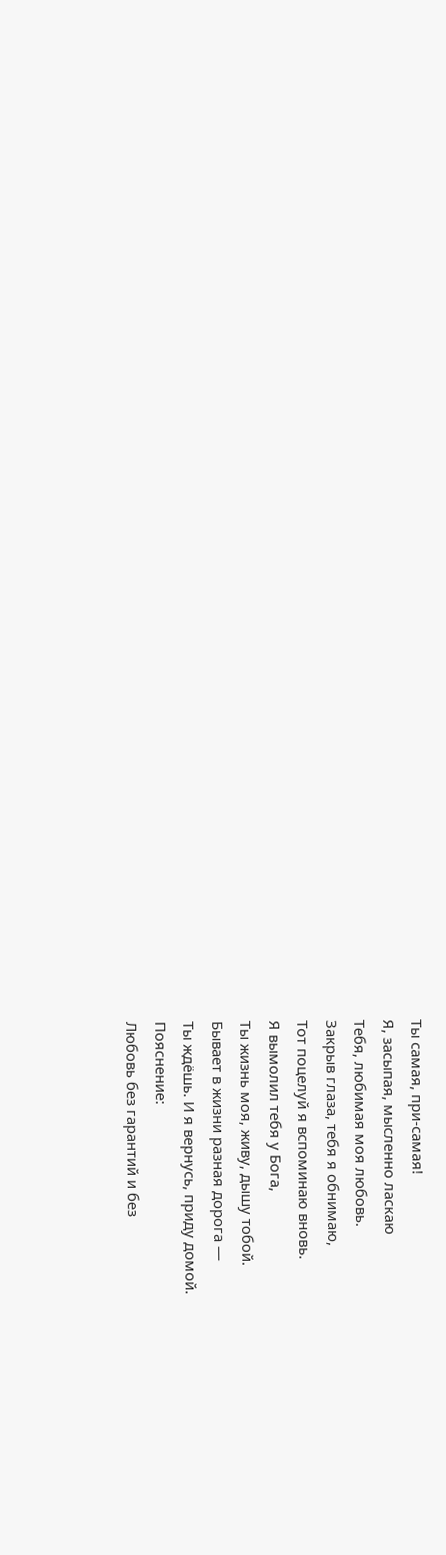Ты самая, при-самая!
Я, засыпая, мысленно ласкаю
Тебя, любимая моя любовь.
Закрыв глаза, тебя я обнимаю,
Тот поцелуй я вспоминаю вновь.
Я вымолил тебя у Бога,
Ты жизнь моя, живу, дышу тобой.
Бывает в жизни разная дорога —
Ты ждёшь. И я вернусь, приду домой.
Пояснение:
Любовь без гарантий и без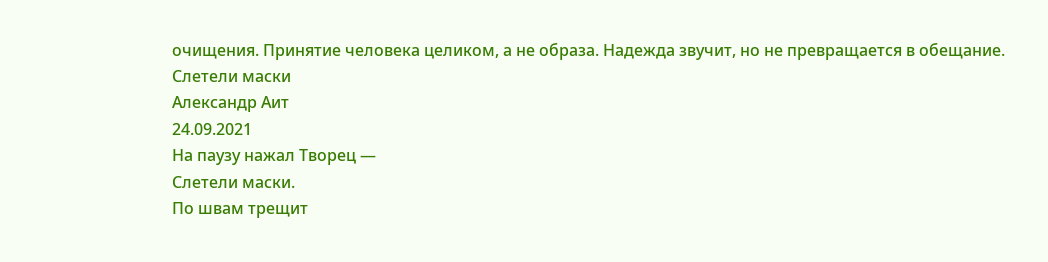очищения. Принятие человека целиком, а не образа. Надежда звучит, но не превращается в обещание.
Слетели маски
Александр Аит
24.09.2021
На паузу нажал Творец —
Слетели маски.
По швам трещит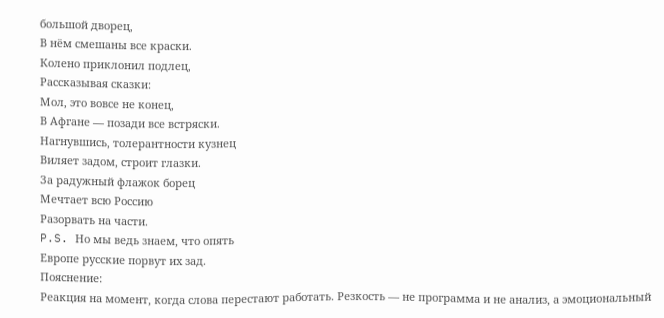большой дворец,
В нём смешаны все краски.
Колено приклонил подлец,
Рассказывая сказки:
Мол, это вовсе не конец,
В Афгане — позади все встряски.
Нагнувшись, толерантности кузнец
Виляет задом, строит глазки.
За радужный флажок борец
Мечтает всю Россию
Разорвать на части.
P.S. Но мы ведь знаем, что опять
Европе русские порвут их зад.
Пояснение:
Реакция на момент, когда слова перестают работать. Резкость — не программа и не анализ, а эмоциональный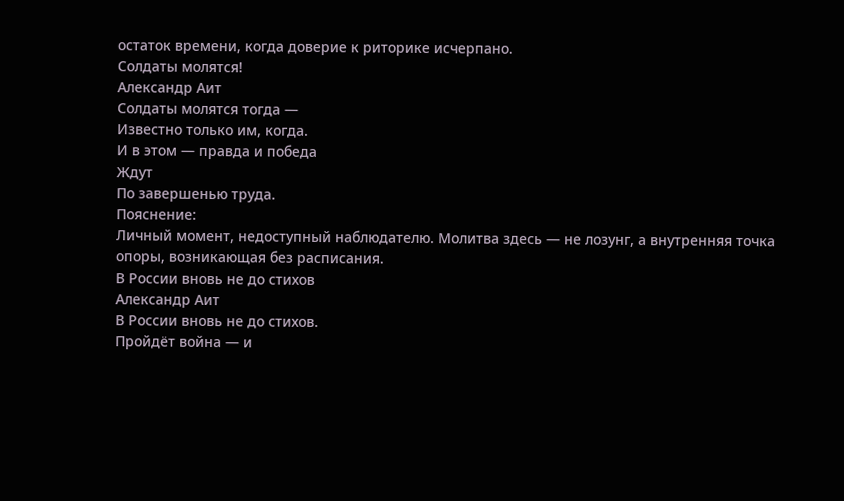остаток времени, когда доверие к риторике исчерпано.
Солдаты молятся!
Александр Аит
Солдаты молятся тогда —
Известно только им, когда.
И в этом — правда и победа
Ждут
По завершенью труда.
Пояснение:
Личный момент, недоступный наблюдателю. Молитва здесь — не лозунг, а внутренняя точка опоры, возникающая без расписания.
В России вновь не до стихов
Александр Аит
В России вновь не до стихов.
Пройдёт война — и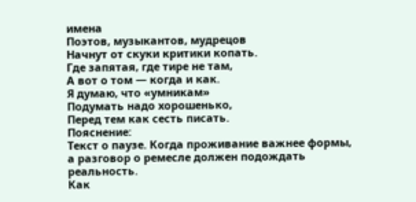имена
Поэтов, музыкантов, мудрецов
Начнут от скуки критики копать.
Где запятая, где тире не там,
А вот о том — когда и как.
Я думаю, что «умникам»
Подумать надо хорошенько,
Перед тем как сесть писать.
Пояснение:
Текст о паузе. Когда проживание важнее формы, а разговор о ремесле должен подождать реальность.
Как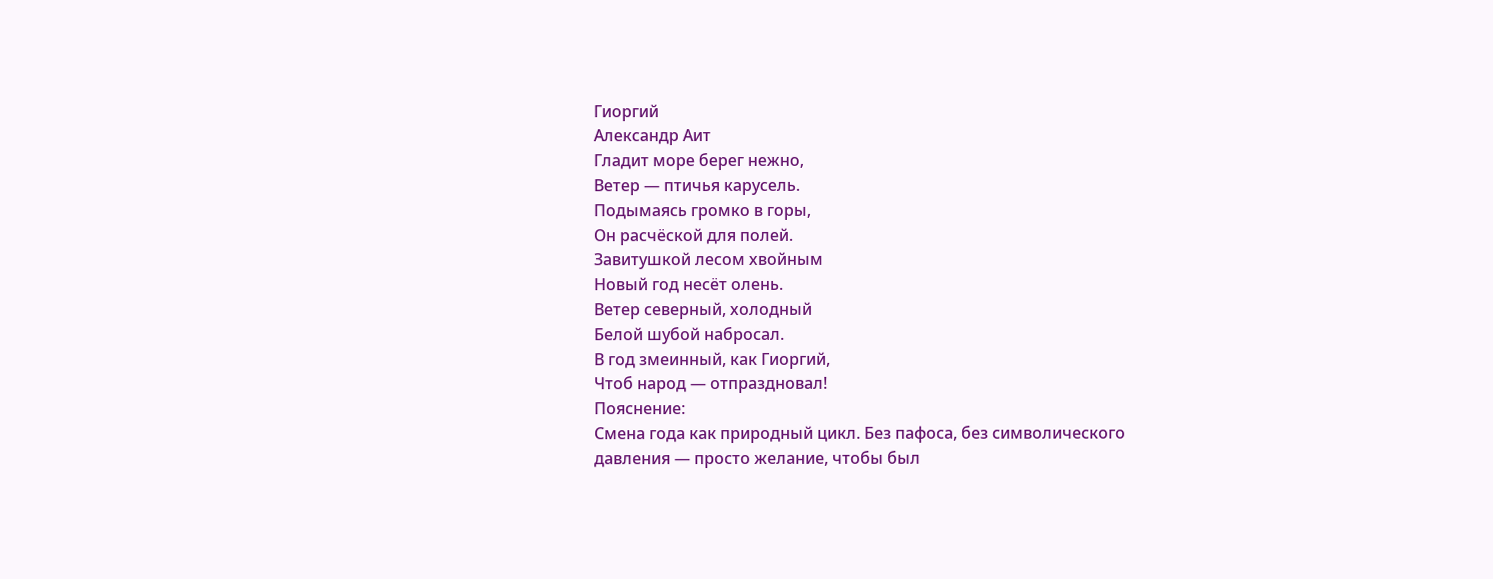Гиоргий
Александр Аит
Гладит море берег нежно,
Ветер — птичья карусель.
Подымаясь громко в горы,
Он расчёской для полей.
Завитушкой лесом хвойным
Новый год несёт олень.
Ветер северный, холодный
Белой шубой набросал.
В год змеинный, как Гиоргий,
Чтоб народ — отпраздновал!
Пояснение:
Смена года как природный цикл. Без пафоса, без символического давления — просто желание, чтобы был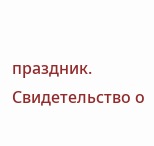праздник.
Свидетельство о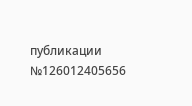публикации №126012405656